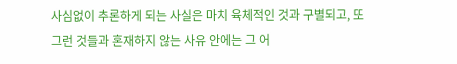사심없이 추론하게 되는 사실은 마치 육체적인 것과 구별되고, 또 그런 것들과 혼재하지 않는 사유 안에는 그 어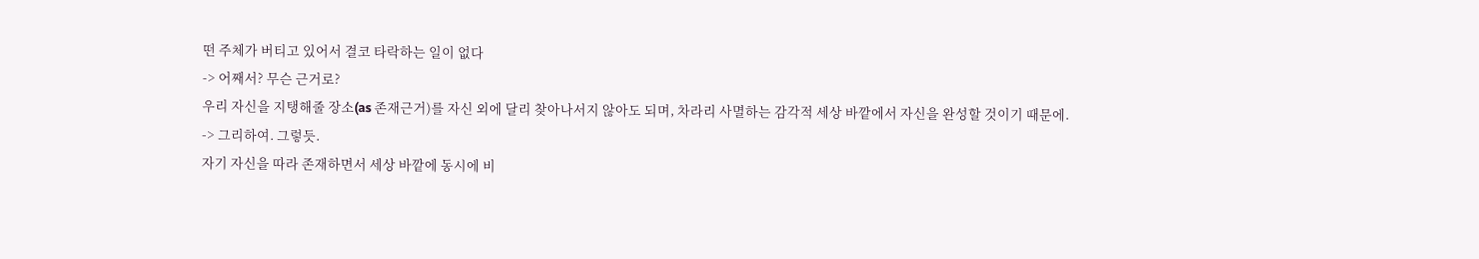떤 주체가 버티고 있어서 결코 타락하는 일이 없다
-> 어째서? 무슨 근거로?
우리 자신을 지탱해줄 장소(as 존재근거)를 자신 외에 달리 찾아나서지 않아도 되며, 차라리 사멸하는 감각적 세상 바깥에서 자신을 완성할 것이기 때문에.
-> 그리하여. 그렇듯.
자기 자신을 따라 존재하면서 세상 바깥에 동시에 비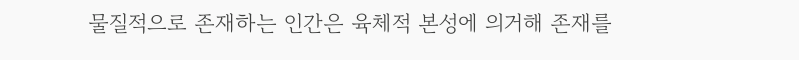물질적으로 존재하는 인간은 육체적 본성에 의거해 존재를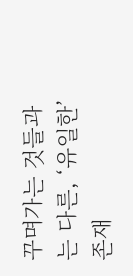꾸며가는 것들과는 다른, ‘유일한’ 존재